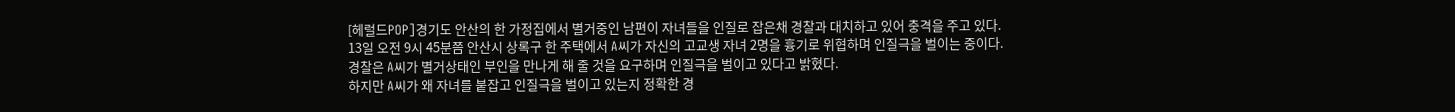[헤럴드POP]경기도 안산의 한 가정집에서 별거중인 남편이 자녀들을 인질로 잡은채 경찰과 대치하고 있어 충격을 주고 있다.
13일 오전 9시 45분쯤 안산시 상록구 한 주택에서 A씨가 자신의 고교생 자녀 2명을 흉기로 위협하며 인질극을 벌이는 중이다.
경찰은 A씨가 별거상태인 부인을 만나게 해 줄 것을 요구하며 인질극을 벌이고 있다고 밝혔다.
하지만 A씨가 왜 자녀를 붙잡고 인질극을 벌이고 있는지 정확한 경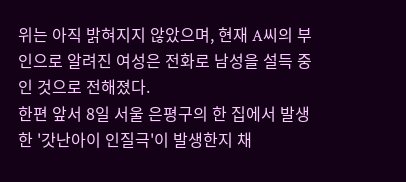위는 아직 밝혀지지 않았으며, 현재 A씨의 부인으로 알려진 여성은 전화로 남성을 설득 중인 것으로 전해졌다.
한편 앞서 8일 서울 은평구의 한 집에서 발생한 '갓난아이 인질극'이 발생한지 채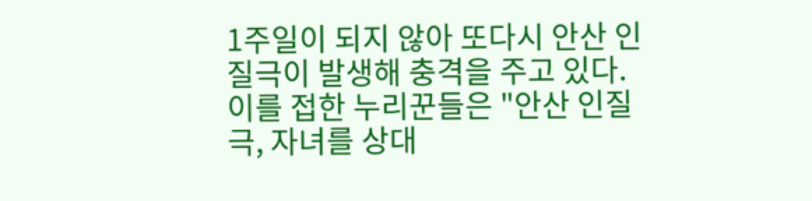1주일이 되지 않아 또다시 안산 인질극이 발생해 충격을 주고 있다.
이를 접한 누리꾼들은 "안산 인질극, 자녀를 상대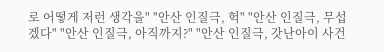로 어떻게 저런 생각을" "안산 인질극, 헉" "안산 인질극, 무섭겠다" "안산 인질극, 아직까지?" "안산 인질극, 갓난아이 사건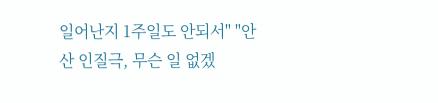일어난지 1주일도 안되서" "안산 인질극, 무슨 일 없겠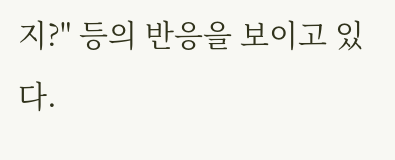지?" 등의 반응을 보이고 있다.